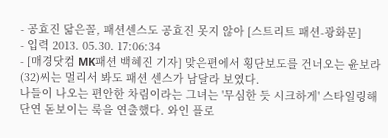- 공효진 닮은꼴, 패션센스도 공효진 못지 않아 [스트리트 패션-광화문]
- 입력 2013. 05.30. 17:06:34
- [매경닷컴 MK패션 백혜진 기자] 맞은편에서 횡단보도를 건너오는 윤보라(32)씨는 멀리서 봐도 패션 센스가 남달라 보였다.
나들이 나오는 편안한 차림이라는 그녀는 '무심한 듯 시크하게' 스타일링해 단연 돋보이는 룩을 연출했다. 와인 플로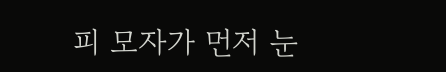피 모자가 먼저 눈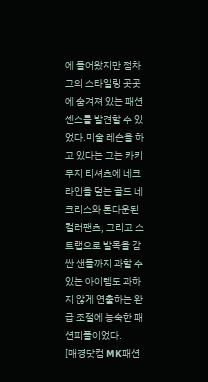에 들어왔지만 점차 그의 스타일링 곳곳에 숨겨져 있는 패션 센스를 발견할 수 있었다.미술 레슨을 하고 있다는 그는 카키 무지 티셔츠에 네크라인을 덮는 골드 네크리스와 톤다운된 컬러팬츠, 그리고 스트랩으로 발목을 감싼 샌들까지 과할 수 있는 아이템도 과하지 않게 연출하는 완급 조절에 능숙한 패션피플이었다.
[매경닷컴 MK패션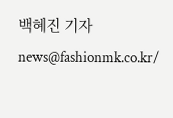백혜진 기자 news@fashionmk.co.kr/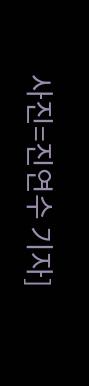사진=진연수 기자]